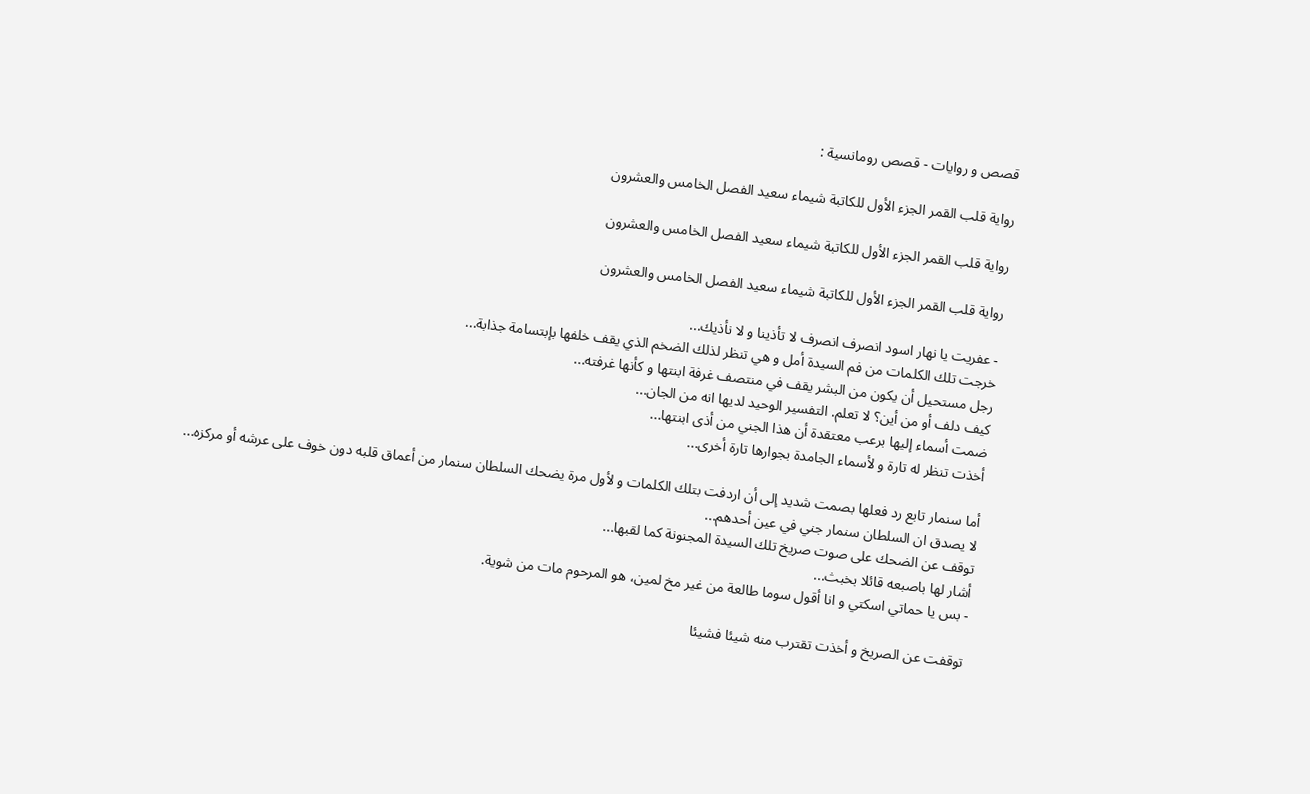قصص و روايات - قصص رومانسية :

رواية قلب القمر الجزء الأول للكاتبة شيماء سعيد الفصل الخامس والعشرون

رواية قلب القمر الجزء الأول للكاتبة شيماء سعيد الفصل الخامس والعشرون

رواية قلب القمر الجزء الأول للكاتبة شيماء سعيد الفصل الخامس والعشرون

- عفريت يا نهار اسود انصرف انصرف لا تأذينا و لا نأذيك...
خرجت تلك الكلمات من فم السيدة أمل و هي تنظر لذلك الضخم الذي يقف خلفها بإبتسامة جذابة...
رجل مستحيل أن يكون من البشر يقف في منتصف غرفة ابنتها و كأنها غرفته...
كيف دلف أو من أين؟ لا تعلم. التفسير الوحيد لديها انه من الجان...
ضمت أسماء إليها برعب معتقدة أن هذا الجني من أذى ابنتها...
أخذت تنظر له تارة و لأسماء الجامدة بجوارها تارة أخرى...

أما سنمار تابع رد فعلها بصمت شديد إلى أن اردفت بتلك الكلمات و لأول مرة يضحك السلطان سنمار من أعماق قلبه دون خوف على عرشه أو مركزه...
لا يصدق ان السلطان سنمار جني في عين أحدهم...
توقف عن الضحك على صوت صريخ تلك السيدة المجنونة كما لقبها...
أشار لها باصبعه قائلا بخبث...
- بس يا حماتي اسكتي و انا أقول سوما طالعة من غير مخ لمين، هو المرحوم مات من شوية.

توقفت عن الصريخ و أخذت تقترب منه شيئا فشيئا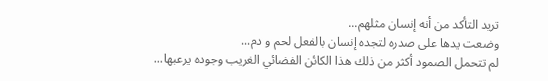تريد التأكد من أنه إنسان مثلهم...
وضعت يدها على صدره لتجده إنسان بالفعل لحم و دم...
لم تتحمل الصمود أكثر من ذلك هذا الكائن الفضائي الغريب وجوده يرعبها...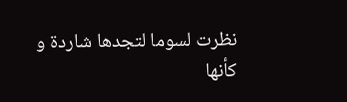نظرت لسوما لتجدها شاردة و كأنها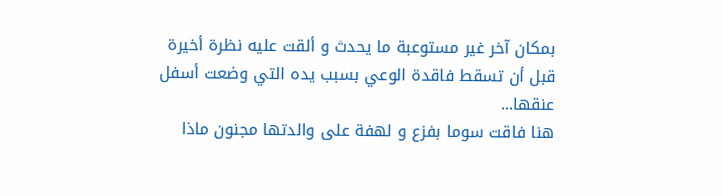بمكان آخر غير مستوعبة ما يحدث و ألقت عليه نظرة أخيرة قبل أن تسقط فاقدة الوعي بسبب يده التي وضعت أسفل عنقها...
هنا فاقت سوما بفزع و لهفة على والدتها مجنون ماذا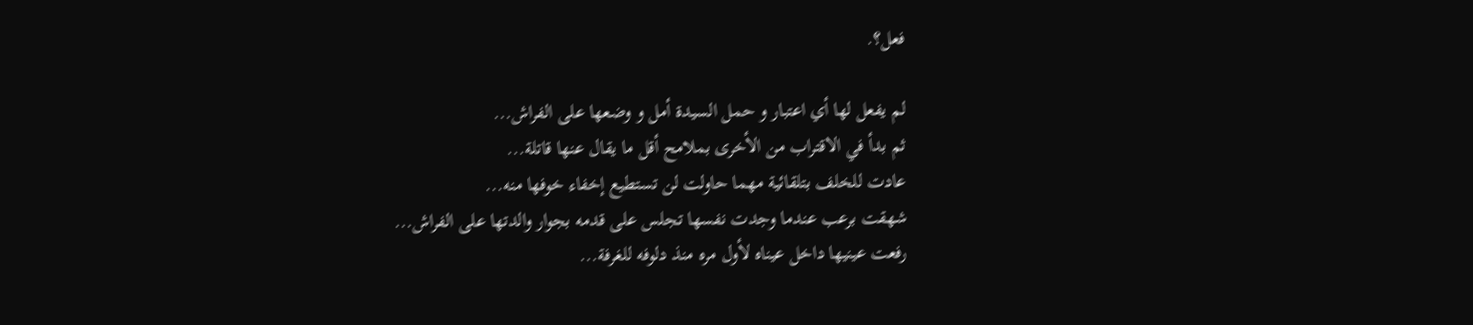فعل؟.

لم يفعل لها أي اعتبار و حمل السيدة أمل و وضعها على الفراش...
ثم بدأ في الاقتراب من الأخرى بملامح أقل ما يقال عنها قاتلة...
عادت للخلف بتلقائية مهما حاولت لن تستطيع إخفاء خوفها منه...
شهقت برعب عندما وجدت نفسها تجلس على قدمه بجوار والدتها على الفراش...
رفعت عينيها داخل عيناه لأول مره منذ دلوفه للغرفة...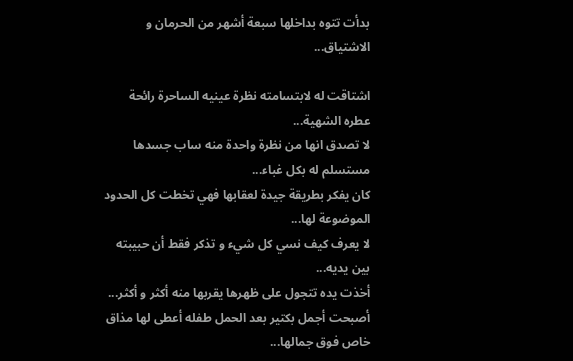بدأت تتوه بداخلها سبعة أشهر من الحرمان و الاشتياق...

اشتاقت له لابتسامته نظرة عينيه الساحرة رائحة عطره الشهية...
لا تصدق انها من نظرة واحدة منه ساب جسدها مستسلم له بكل غباء...
كان يفكر بطريقة جيدة لعقابها فهي تخطت كل الحدود الموضوعة لها...
لا يعرف كيف نسي كل شيء و تذكر فقط أن حبيبته بين يديه...
أخذت يده تتجول على ظهرها يقربها منه أكثر و أكثر...
أصبحت أجمل بكتير بعد الحمل طفله أعطى لها مذاق خاص فوق جمالها...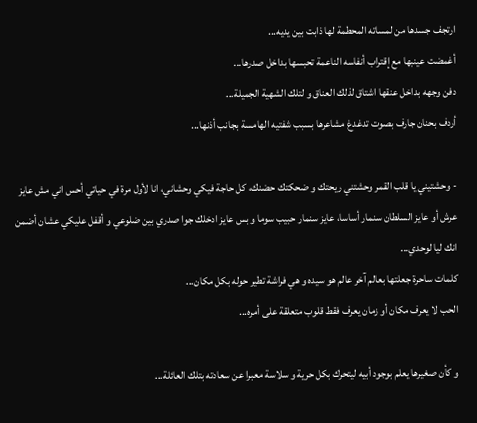ارتجف جسدها من لمساته المحطمة لها ذابت بين يديه...
أغمضت عينبها مع إقتراب أنفاسه الناعمة تحبسها بداخل صدرها...
دفن وجهه بداخل عنقها اشتاق لذلك العناق و لتلك الشهية الجميلة...
أردف بحنان جارف بصوت تدغدغ مشاعرها بسبب شفتيه الهامسة بجانب أذنها...

- وحشتيني يا قلب القمر وحشتني ريحتك و ضحكتك حضنك، كل حاجة فيكي وحشاني، انا لأول مرة في حياتي أحس اني مش عايز عرش أو عايز السلطان سنمار أساسا، عايز سنمار حبيب سوما و بس عايز ادخلك جوا صدري بين ضلوعي و أقفل عليكي عشان أضمن انك ليا لوحدي...
كلمات ساحرة جعلتها بعالم آخر عالم هو سيده و هي فراشة تطير حوله بكل مكان...
الحب لا يعرف مكان أو زمان يعرف فقط قلوب متعلقة على أمره...

و كأن صغيرها يعلم بوجود أبيه ليتحرك بكل حرية و سلاسة معبرا عن سعادته بتلك العائلة...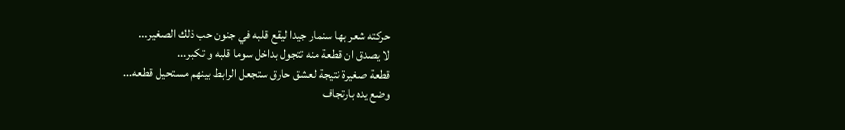حركته شعر بها سنمار جيدا ليقع قلبه في جنون حب ذلك الصغير...
لا يصدق ان قطعة منه تتجول بداخل سوما قلبه و تكبر...
قطعة صغيرة نتيجة لعشق حارق ستجعل الرابط بينهم مستحيل قطعه...
وضع يده بارتجاف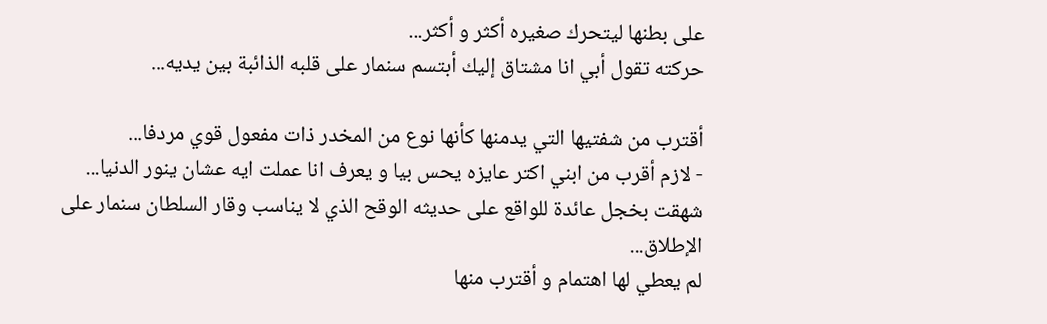على بطنها ليتحرك صغيره أكثر و أكثر...
حركته تقول أبي انا مشتاق إليك أبتسم سنمار على قلبه الذائبة بين يديه...

أقترب من شفتيها التي يدمنها كأنها نوع من المخدر ذات مفعول قوي مردفا...
- لازم أقرب من ابني اكتر عايزه يحس بيا و يعرف انا عملت ايه عشان ينور الدنيا...
شهقت بخجل عائدة للواقع على حديثه الوقح الذي لا يناسب وقار السلطان سنمار على الإطلاق...
لم يعطي لها اهتمام و أقترب منها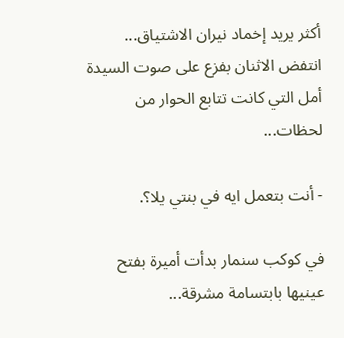أكثر يريد إخماد نيران الاشتياق...
انتفض الاثنان بفزع على صوت السيدة أمل التي كانت تتابع الحوار من لحظات...

- أنت بتعمل ايه في بنتي يلا؟.

في كوكب سنمار بدأت أميرة بفتح عينيها بابتسامة مشرقة...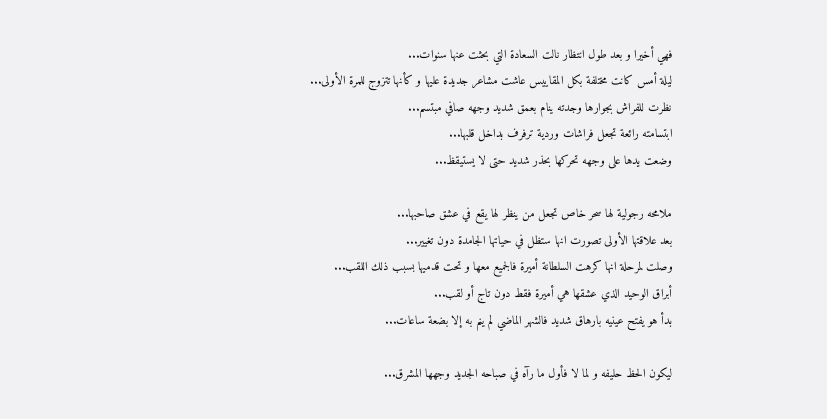فهي أخيرا و بعد طول انتظار نالت السعادة التي بحثت عنها سنوات...
ليلة أمس كانت مختلفة بكل المقاييس عاشت مشاعر جديدة عليها و كأنها تتزوج للمرة الأولى...
نظرت للفراش بجوارها وجدته ينام بعمق شديد وجهه صافي مبتسم...
ابتسامته رائعة تجعل فراشات وردية ترفرف بداخل قلبها...
وضعت يدها على وجهه تحركها بحذر شديد حتى لا يستيقظ...

ملامحه رجولية لها سحر خاص تجعل من ينظر لها يقع في عشق صاحبها...
بعد علاقتها الأولى تصورت انها ستظل في حياتها الجامدة دون تغيير...
وصلت لمرحلة انها كرهت السلطانة أميرة فالجميع معها و تحت قدميها بسبب ذلك اللقب...
أبراق الوحيد الذي عشقها هي أميرة فقط دون تاج أو لقب...
بدأ هو يفتح عينيه بارهاق شديد فالشهر الماضي لم ينم به إلا بضعة ساعات...

ليكون الحظ حليفه و لما لا فأول ما رآه في صباحه الجديد وجهها المشرق...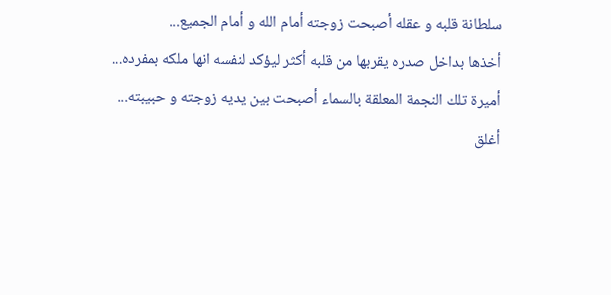سلطانة قلبه و عقله أصبحت زوجته أمام الله و أمام الجميع...
أخذها بداخل صدره يقربها من قلبه أكثر ليؤكد لنفسه انها ملكه بمفرده...
أميرة تلك النجمة المعلقة بالسماء أصبحت بين يديه زوجته و حبيبته...
أغلق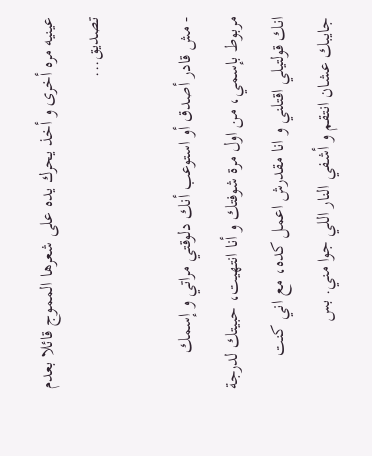عينيه مره أخرى و أخذ يحرك يده على شعرها المموج قائلا بعدم تصديق...

- مش قادر أصدق أو استوعب أنك دلوقتي مراتي و إسمك مربوط بإسمي، من اول مرة شوفتك و أنا انتهيت، حبيتك لدرجة انك قولتيلي اقتلني و انا مقدرش اعمل كده، مع اني كنت جايبك عشان انتقم و أشفي النار اللي جوا مني. بس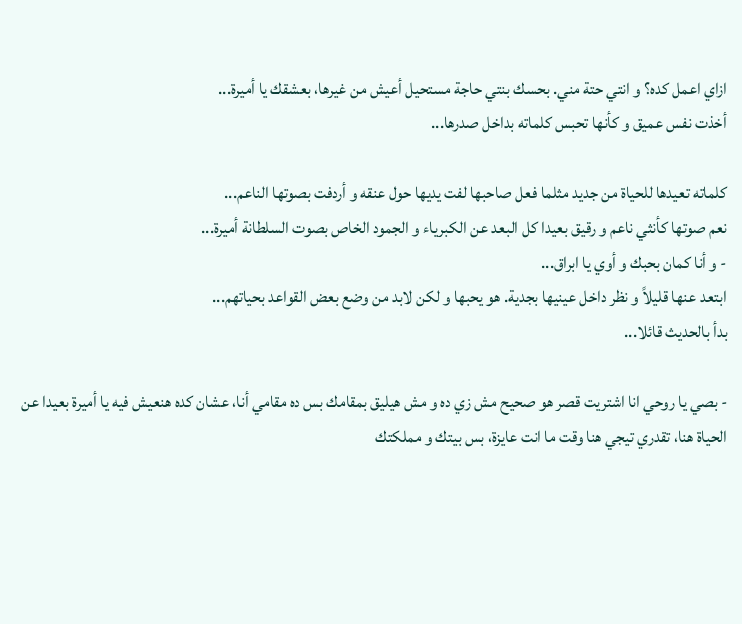ازاي اعمل كده؟ و انتي حتة مني. بحسك بنتي حاجة مستحيل أعيش من غيرها، بعشقك يا أميرة...
أخذت نفس عميق و كأنها تحبس كلماته بداخل صدرها...

كلماته تعيدها للحياة من جديد مثلما فعل صاحبها لفت يديها حول عنقه و أردفت بصوتها الناعم...
نعم صوتها كأنثي ناعم و رقيق بعيدا كل البعد عن الكبرياء و الجمود الخاص بصوت السلطانة أميرة...
- و أنا كمان بحبك و أوي يا ابراق...
ابتعد عنها قليلاً و نظر داخل عينيها بجدية. هو يحبها و لكن لابد من وضع بعض القواعد بحياتهم...
بدأ بالحديث قائلا...

- بصي يا روحي انا اشتريت قصر هو صحيح مش زي ده و مش هيليق بمقامك بس ده مقامي أنا، عشان كده هنعيش فيه يا أميرة بعيدا عن الحياة هنا، تقدري تيجي هنا وقت ما انت عايزة، بس بيتك و مملكتك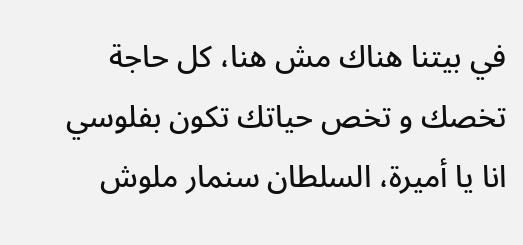في بيتنا هناك مش هنا، كل حاجة تخصك و تخص حياتك تكون بفلوسي انا يا أميرة، السلطان سنمار ملوش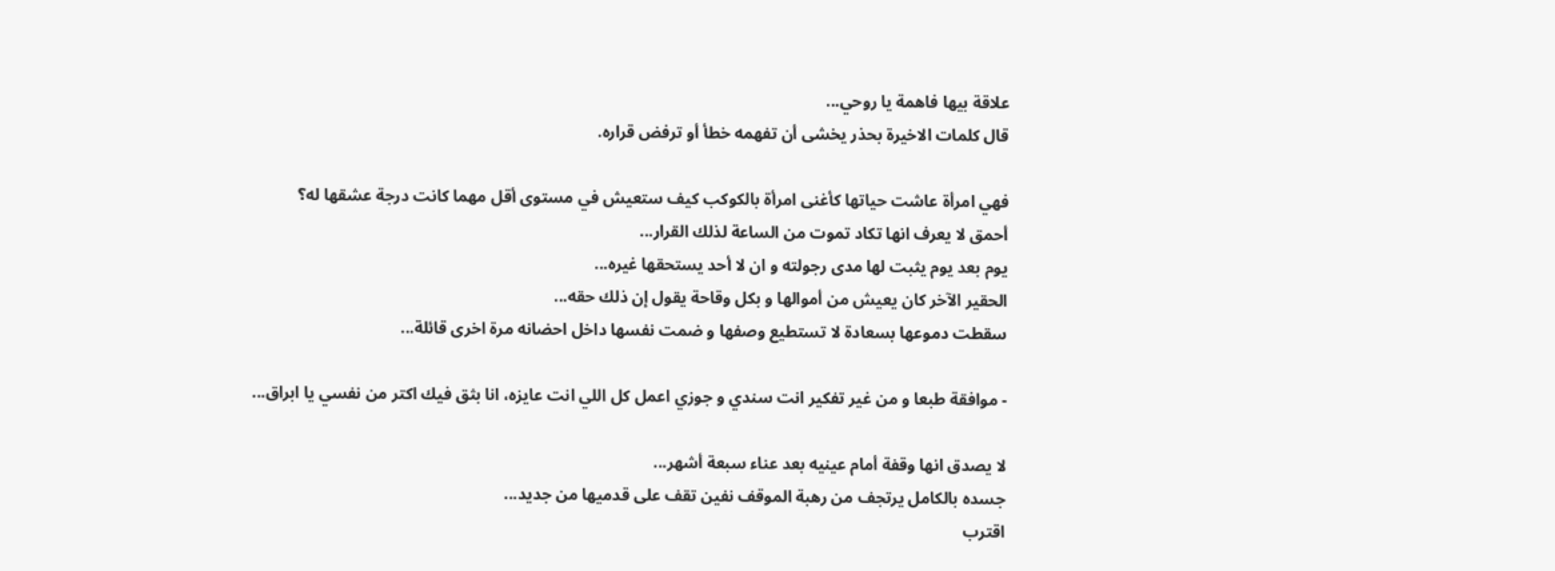علاقة بيها فاهمة يا روحي...
قال كلمات الاخيرة بحذر يخشى أن تفهمه خطأ أو ترفض قراره.

فهي امرأة عاشت حياتها كأغنى امرأة بالكوكب كيف ستعيش في مستوى أقل مهما كانت درجة عشقها له؟
أحمق لا يعرف انها تكاد تموت من الساعة لذلك القرار...
يوم بعد يوم يثبت لها مدى رجولته و ان لا أحد يستحقها غيره...
الحقير الآخر كان يعيش من أموالها و بكل وقاحة يقول إن ذلك حقه...
سقطت دموعها بسعادة لا تستطيع وصفها و ضمت نفسها داخل احضانه مرة اخرى قائلة...

- موافقة طبعا و من غير تفكير انت سندي و جوزي اعمل كل اللي انت عايزه، انا بثق فيك اكتر من نفسي يا ابراق...

لا يصدق انها وقفة أمام عينيه بعد عناء سبعة أشهر...
جسده بالكامل يرتجف من رهبة الموقف نفين تقف على قدميها من جديد...
اقترب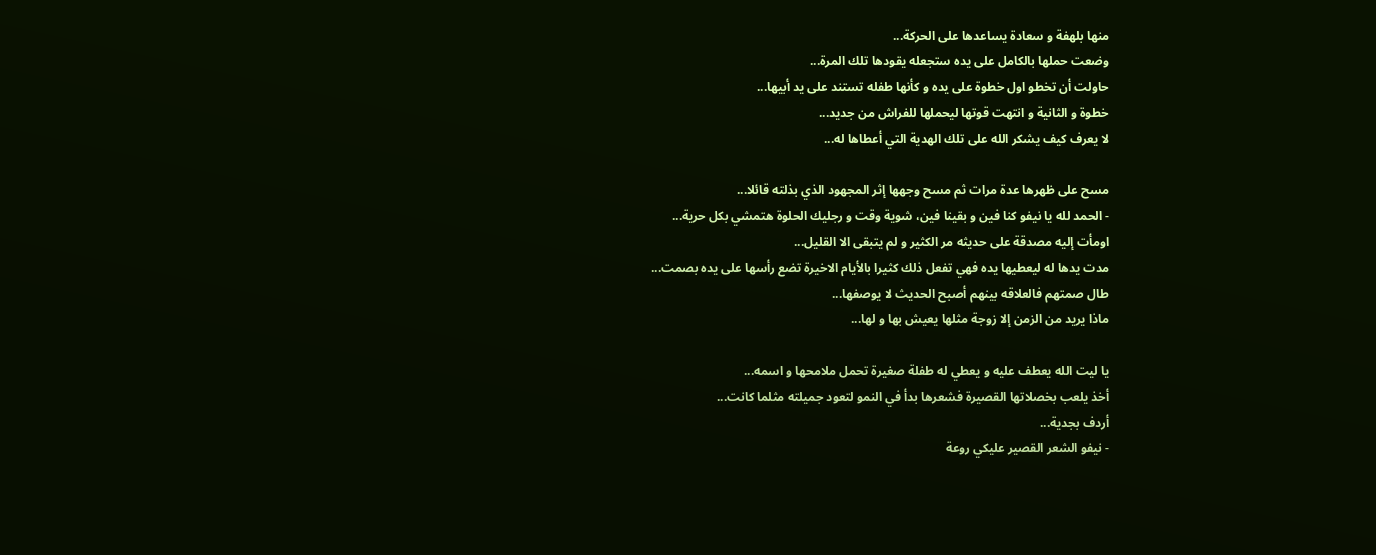منها بلهفة و سعادة يساعدها على الحركة...
وضعت حملها بالكامل على يده ستجعله يقودها تلك المرة...
حاولت أن تخطو اول خطوة على يده و كأنها طفله تستند على يد أبيها...
خطوة و الثانية و انتهت قوتها ليحملها للفراش من جديد...
لا يعرف كيف يشكر الله على تلك الهدية التي أعطاها له...

مسح على ظهرها عدة مرات ثم مسح وجهها إثر المجهود الذي بذلته قائلا...
- الحمد لله يا نيفو كنا فين و بقينا فين، شوية وقت و رجليك الحلوة هتمشي بكل حرية...
اومأت إليه مصدقة على حديثه مر الكثير و لم يتبقى الا القليل...
مدت يدها له ليعطيها يده فهي تفعل ذلك كثيرا بالأيام الاخيرة تضع رأسها على يده بصمت...
طال صمتهم فالعلاقه بينهم أصبح الحديث لا يوصفها...
ماذا يريد من الزمن إلا زوجة مثلها يعيش بها و لها...

يا ليت الله يعطف عليه و يعطي له طفلة صغيرة تحمل ملامحها و اسمه...
أخذ يلعب بخصلاتها القصيرة فشعرها بدأ في النمو لتعود جميلته مثلما كانت...
أردف بجدية...
- نيفو الشعر القصير عليكي روعة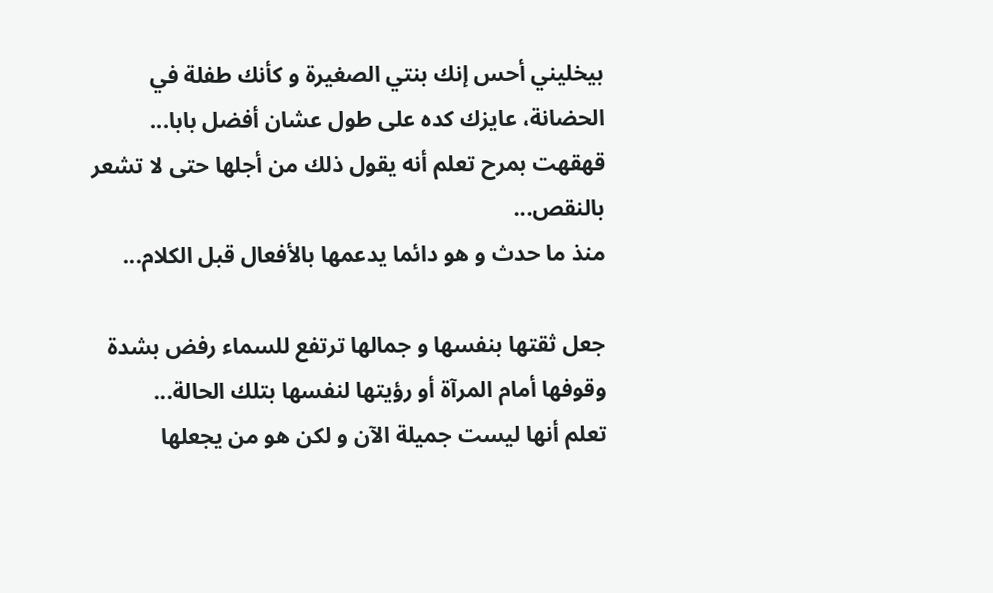بيخليني أحس إنك بنتي الصغيرة و كأنك طفلة في الحضانة، عايزك كده على طول عشان أفضل بابا...
قهقهت بمرح تعلم أنه يقول ذلك من أجلها حتى لا تشعر بالنقص...
منذ ما حدث و هو دائما يدعمها بالأفعال قبل الكلام...

جعل ثقتها بنفسها و جمالها ترتفع للسماء رفض بشدة وقوفها أمام المرآة أو رؤيتها لنفسها بتلك الحالة...
تعلم أنها ليست جميلة الآن و لكن هو من يجعلها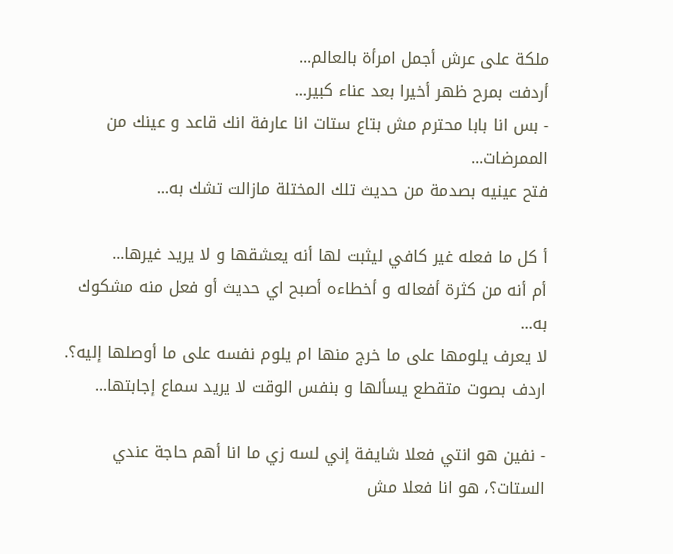ملكة على عرش أجمل امرأة بالعالم...
أردفت بمرح ظهر أخيرا بعد عناء كبير...
- بس انا بابا محترم مش بتاع ستات انا عارفة انك قاعد و عينك من الممرضات...
فتح عينيه بصدمة من حديث تلك المختلة مازالت تشك به...

أ كل ما فعله غير كافي ليثبت لها أنه يعشقها و لا يريد غيرها...
أم أنه من كثرة أفعاله و أخطاءه أصبح اي حديث أو فعل منه مشكوك به...
لا يعرف يلومها على ما خرج منها ام يلوم نفسه على ما أوصلها إليه؟.
اردف بصوت متقطع يسألها و بنفس الوقت لا يريد سماع إجابتها...

- نفين هو انتي فعلا شايفة إني لسه زي ما انا أهم حاجة عندي الستات؟، هو انا فعلا مش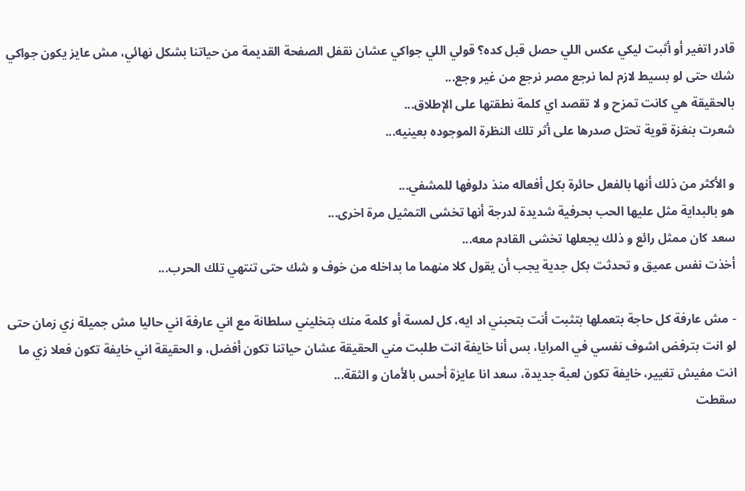قادر اتغير أو أثبت ليكي عكس اللي حصل قبل كده؟ قولي اللي جواكي عشان نقفل الصفحة القديمة من حياتنا بشكل نهائي، مش عايز يكون جواكي شك حتى لو بسيط لازم لما نرجع مصر نرجع من غير وجع...
بالحقيقة هي كانت تمزح و لا تقصد اي كلمة نطقتها على الإطلاق...
شعرت بنغزة قوية تحتل صدرها على أثر تلك النظرة الموجوده بعينيه...

و الأكثر من ذلك أنها بالفعل حائرة بكل أفعاله منذ دلوفها للمشفي...
هو بالبداية مثل عليها الحب بحرفية شديدة لدرجة أنها تخشى التمثيل مرة اخرى...
سعد كان ممثل رائع و ذلك يجعلها تخشى القادم معه...
أخذت نفس عميق و تحدثت بكل جدية يجب أن يقول كلا منهما ما بداخله من خوف و شك حتى تنتهي تلك الحرب...

- مش عارفة كل حاجة بتعملها بتثبت أنت بتحبني اد ايه، كل لمسة أو كلمة منك بتخليني سلطانة مع اني عارفة اني حاليا مش جميلة زي زمان حتى لو انت بترفض اشوف نفسي في المرايا، بس أنا خايفة انت طلبت مني الحقيقة عشان حياتنا تكون أفضل، و الحقيقة اني خايفة تكون فعلا زي ما انت مفيش تغيير، خايفة تكون لعبة جديدة، سعد انا عايزة أحس بالأمان و الثقة...
سقطت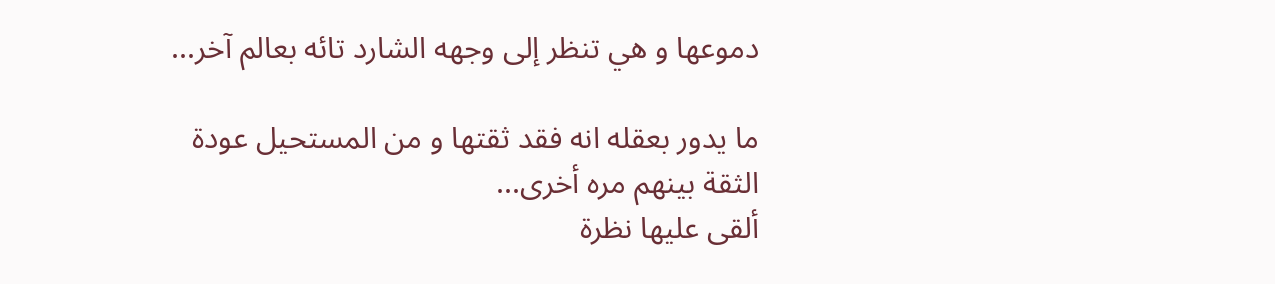دموعها و هي تنظر إلى وجهه الشارد تائه بعالم آخر...

ما يدور بعقله انه فقد ثقتها و من المستحيل عودة الثقة بينهم مره أخرى...
ألقى عليها نظرة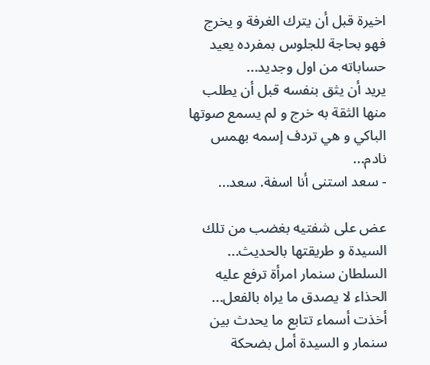اخيرة قبل أن يترك الغرفة و يخرج فهو بحاجة للجلوس بمفرده يعيد حساباته من اول وجديد...
يريد أن يثق بنفسه قبل أن يطلب منها الثقة به خرج و لم يسمع صوتها الباكي و هي تردف إسمه بهمس نادم...
- سعد استنى أنا اسفة. سعد...

عض على شفتيه بغضب من تلك السيدة و طريقتها بالحديث...
السلطان سنمار امرأة ترفع عليه الحذاء لا يصدق ما يراه بالفعل...
أخذت أسماء تتابع ما يحدث بين سنمار و السيدة أمل بضحكة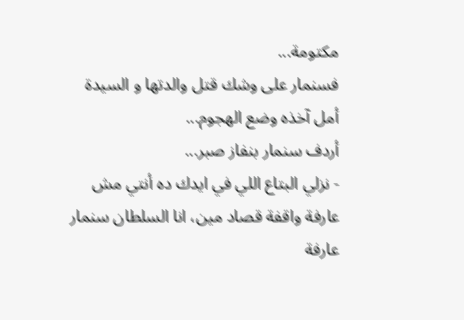مكتومة...
فسنمار على وشك قتل والدتها و السيدة أمل آخذه وضع الهجوم...
أردف سنمار بنفاز صبر...
- نزلي البتاع اللي في ايدك ده أنتي مش عارفة واقفة قصاد مين، انا السلطان سنمار عارفة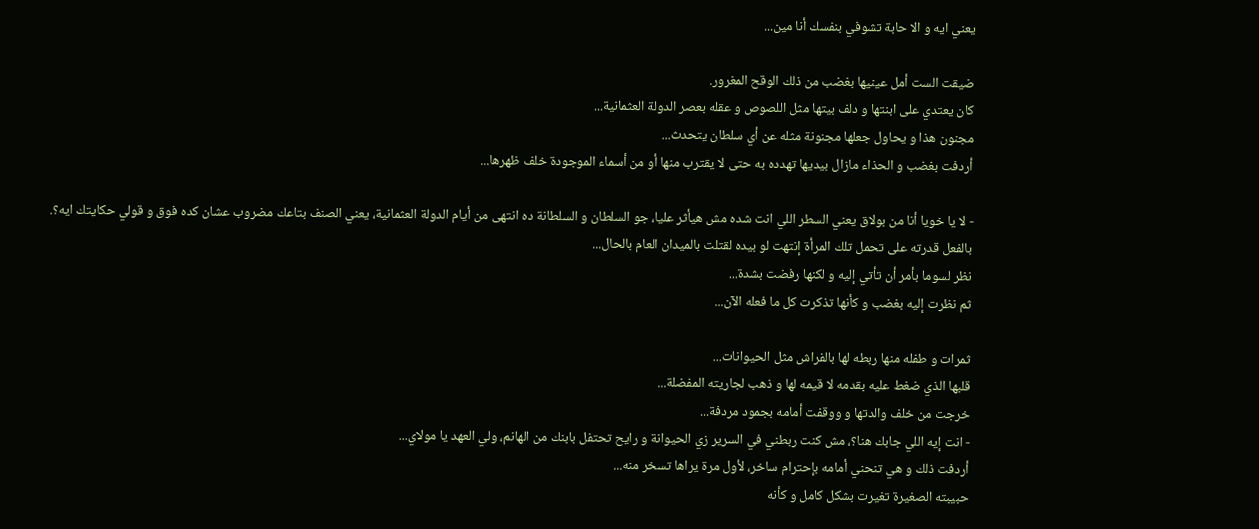يعني ايه و الا حابة تشوفي بنفسك أنا مين...

ضيقت الست أمل عينيها بغضب من ذلك الوقح المغرور.
كان يعتدي على ابنتها و دلف بيتها مثل اللصوص و عقله بعصر الدولة العثمانية...
مجنون هذا و يحاول جعلها مجنونة مثله عن أي سلطان يتحدث...
أردفت بغضب و الحذاء مازال بيديها تهدده به حتى لا يقترب منها أو من أسماء الموجودة خلف ظهرها...

- لا يا خويا أنا من بولاق يعني السطر اللي انت شده مش هيأثر عليا، جو السلطان و السلطانة ده انتهى من أيام الدولة العثمانية، يعني الصنف بتاعك مضروب عشان كده فوق و قولي حكايتك ايه؟.
بالفعل قدرته على تحمل تلك المرأة إنتهت لو بيده لقتلت بالميدان العام بالحال...
نظر لسوما بأمر أن تأتي إليه و لكنها رفضت بشدة...
ثم نظرت إليه بغضب و كأنها تذكرت كل ما فعله الآن...

ثمرات و طفله منها ربطه لها بالفراش مثل الحيوانات...
قلبها الذي ضغط عليه بقدمه لا قيمه لها و ذهب لجاريته المفضلة...
خرجت من خلف والدتها و ووقفت أمامه بجمود مردفة...
- انت إيه اللي جابك هنا؟، مش كنت ربطني في السرير زي الحيوانة و رايح تحتفل بابنك من الهانم، ولي العهد يا مولاي...
أردفت ذلك و هي تنحني أمامه بإحترام ساخر، لأول مرة يراها تسخر منه...
حبيبته الصغيرة تغيرت بشكل كامل و كأنه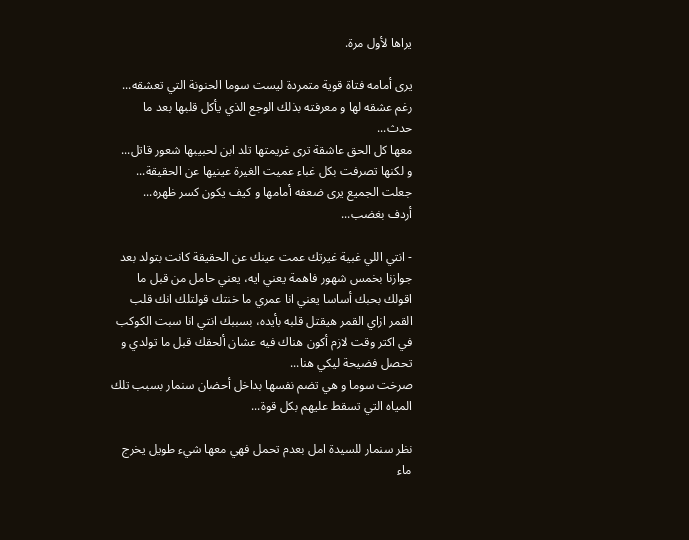يراها لأول مرة.

يرى أمامه فتاة قوية متمردة ليست سوما الحنونة التي تعشقه...
رغم عشقه لها و معرفته بذلك الوجع الذي يأكل قلبها بعد ما حدث...
معها كل الحق عاشقة ترى غريمتها تلد ابن لحبيبها شعور قاتل...
و لكنها تصرفت بكل غباء عميت الغيرة عينيها عن الحقيقة...
جعلت الجميع يرى ضعفه أمامها و كيف يكون كسر ظهره...
أردف بغضب...

- انتي اللي غبية غيرتك عمت عينك عن الحقيقة كانت بتولد بعد جوازنا بخمس شهور فاهمة يعني ايه، يعني حامل من قبل ما اقولك بحبك أساسا يعني انا عمري ما خنتك قولتلك انك قلب القمر ازاي القمر هيقتل قلبه بأيده، بسببك انتي انا سبت الكوكب في اكتر وقت لازم أكون هناك فيه عشان ألحقك قبل ما تولدي و تحصل فضيحة ليكي هنا...
صرخت سوما و هي تضم نفسها بداخل أحضان سنمار بسبب تلك المياه التي تسقط عليهم بكل قوة...

نظر سنمار للسيدة امل بعدم تحمل فهي معها شيء طويل يخرج ماء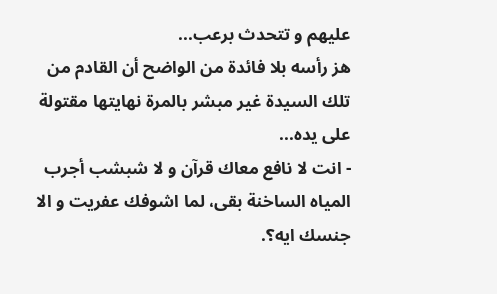عليهم و تتحدث برعب...
هز رأسه بلا فائدة من الواضح أن القادم من تلك السيدة غير مبشر بالمرة نهايتها مقتولة على يده...
- انت لا نافع معاك قرآن و لا شبشب أجرب المياه الساخنة بقى، لما اشوفك عفريت و الا جنسك ايه؟.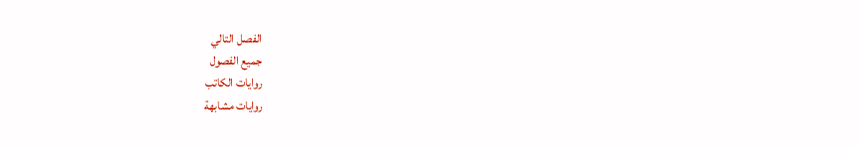الفصل التالي
جميع الفصول
روايات الكاتب
روايات مشابهة